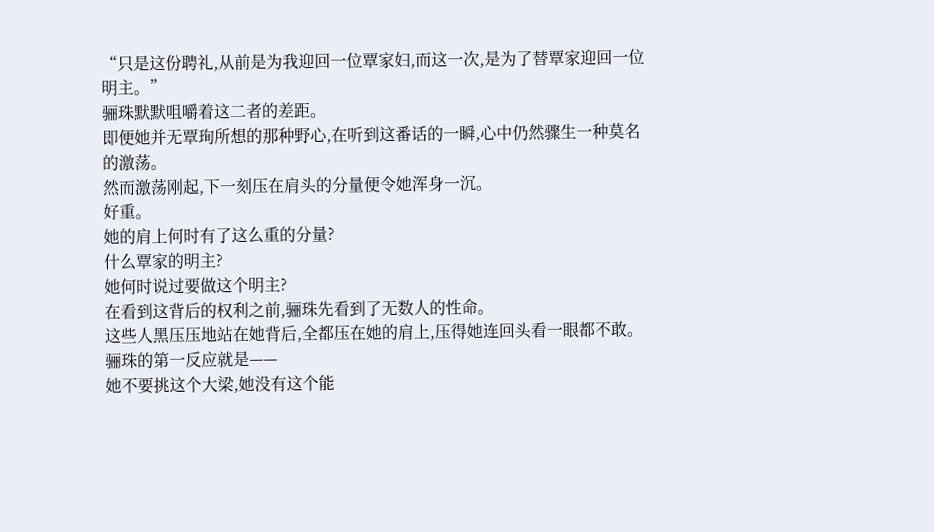“只是这份聘礼,从前是为我迎回一位覃家妇,而这一次,是为了替覃家迎回一位明主。”
骊珠默默咀嚼着这二者的差距。
即便她并无覃珣所想的那种野心,在听到这番话的一瞬,心中仍然骤生一种莫名的激荡。
然而激荡刚起,下一刻压在肩头的分量便令她浑身一沉。
好重。
她的肩上何时有了这么重的分量?
什么覃家的明主?
她何时说过要做这个明主?
在看到这背后的权利之前,骊珠先看到了无数人的性命。
这些人黑压压地站在她背后,全都压在她的肩上,压得她连回头看一眼都不敢。
骊珠的第一反应就是——
她不要挑这个大梁,她没有这个能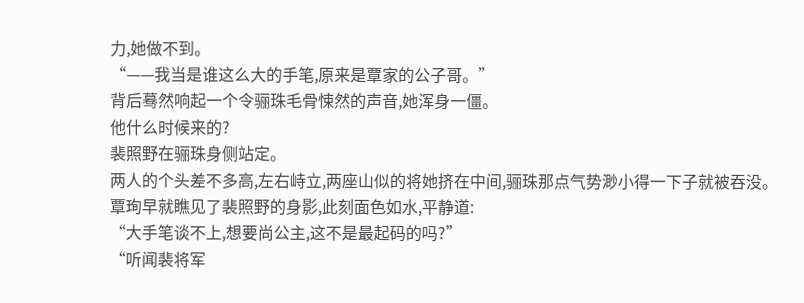力,她做不到。
“——我当是谁这么大的手笔,原来是覃家的公子哥。”
背后蓦然响起一个令骊珠毛骨悚然的声音,她浑身一僵。
他什么时候来的?
裴照野在骊珠身侧站定。
两人的个头差不多高,左右峙立,两座山似的将她挤在中间,骊珠那点气势渺小得一下子就被吞没。
覃珣早就瞧见了裴照野的身影,此刻面色如水,平静道:
“大手笔谈不上,想要尚公主,这不是最起码的吗?”
“听闻裴将军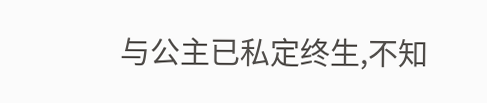与公主已私定终生,不知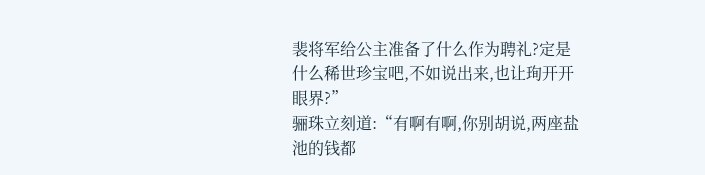裴将军给公主准备了什么作为聘礼?定是什么稀世珍宝吧,不如说出来,也让珣开开眼界?”
骊珠立刻道:“有啊有啊,你别胡说,两座盐池的钱都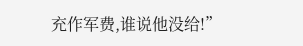充作军费,谁说他没给!”